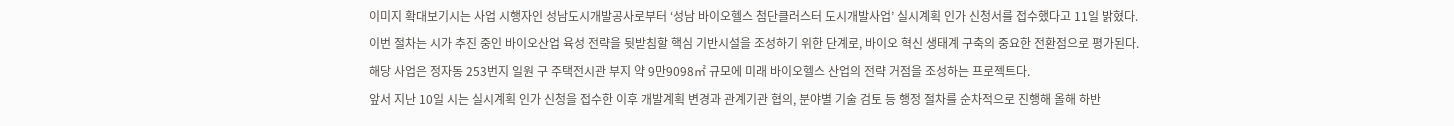이미지 확대보기시는 사업 시행자인 성남도시개발공사로부터 ‘성남 바이오헬스 첨단클러스터 도시개발사업’ 실시계획 인가 신청서를 접수했다고 11일 밝혔다.
이번 절차는 시가 추진 중인 바이오산업 육성 전략을 뒷받침할 핵심 기반시설을 조성하기 위한 단계로, 바이오 혁신 생태계 구축의 중요한 전환점으로 평가된다.
해당 사업은 정자동 253번지 일원 구 주택전시관 부지 약 9만9098㎡ 규모에 미래 바이오헬스 산업의 전략 거점을 조성하는 프로젝트다.
앞서 지난 10일 시는 실시계획 인가 신청을 접수한 이후 개발계획 변경과 관계기관 협의, 분야별 기술 검토 등 행정 절차를 순차적으로 진행해 올해 하반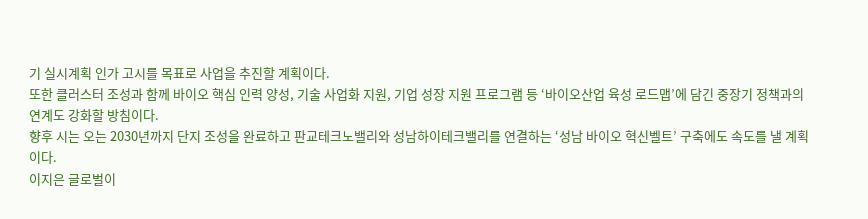기 실시계획 인가 고시를 목표로 사업을 추진할 계획이다.
또한 클러스터 조성과 함께 바이오 핵심 인력 양성, 기술 사업화 지원, 기업 성장 지원 프로그램 등 ‘바이오산업 육성 로드맵’에 담긴 중장기 정책과의 연계도 강화할 방침이다.
향후 시는 오는 2030년까지 단지 조성을 완료하고 판교테크노밸리와 성남하이테크밸리를 연결하는 ‘성남 바이오 혁신벨트’ 구축에도 속도를 낼 계획이다.
이지은 글로벌이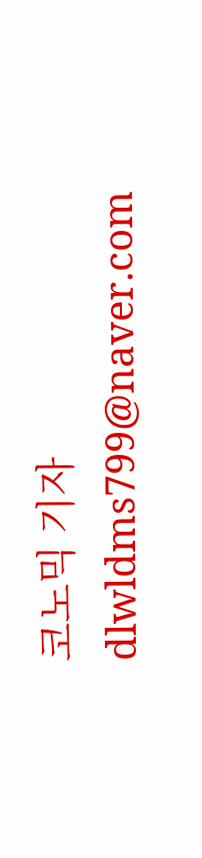코노믹 기자 dlwldms799@naver.com